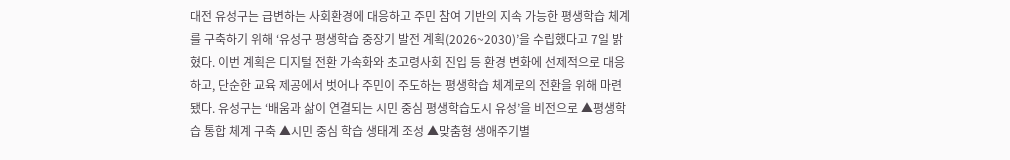대전 유성구는 급변하는 사회환경에 대응하고 주민 참여 기반의 지속 가능한 평생학습 체계를 구축하기 위해 ‘유성구 평생학습 중장기 발전 계획(2026~2030)’을 수립했다고 7일 밝혔다. 이번 계획은 디지털 전환 가속화와 초고령사회 진입 등 환경 변화에 선제적으로 대응하고, 단순한 교육 제공에서 벗어나 주민이 주도하는 평생학습 체계로의 전환을 위해 마련됐다. 유성구는 ‘배움과 삶이 연결되는 시민 중심 평생학습도시 유성’을 비전으로 ▲평생학습 통합 체계 구축 ▲시민 중심 학습 생태계 조성 ▲맞춤형 생애주기별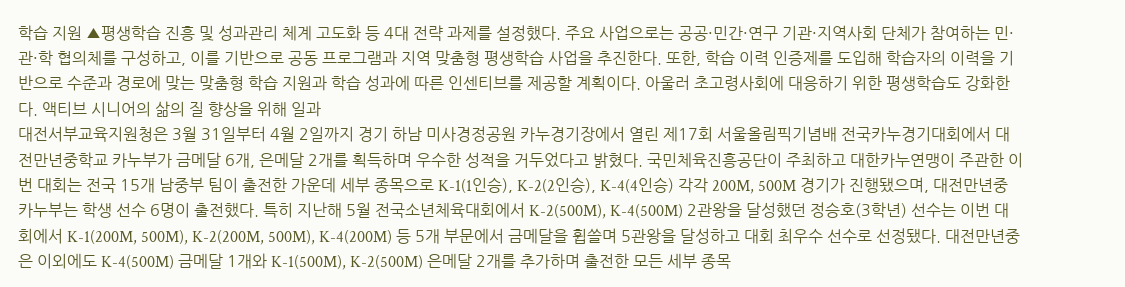학습 지원 ▲평생학습 진흥 및 성과관리 체계 고도화 등 4대 전략 과제를 설정했다. 주요 사업으로는 공공·민간·연구 기관·지역사회 단체가 참여하는 민·관·학 협의체를 구성하고, 이를 기반으로 공동 프로그램과 지역 맞춤형 평생학습 사업을 추진한다. 또한, 학습 이력 인증제를 도입해 학습자의 이력을 기반으로 수준과 경로에 맞는 맞춤형 학습 지원과 학습 성과에 따른 인센티브를 제공할 계획이다. 아울러 초고령사회에 대응하기 위한 평생학습도 강화한다. 액티브 시니어의 삶의 질 향상을 위해 일과
대전서부교육지원청은 3월 31일부터 4월 2일까지 경기 하남 미사경정공원 카누경기장에서 열린 제17회 서울올림픽기념배 전국카누경기대회에서 대전만년중학교 카누부가 금메달 6개, 은메달 2개를 획득하며 우수한 성적을 거두었다고 밝혔다. 국민체육진흥공단이 주최하고 대한카누연맹이 주관한 이번 대회는 전국 15개 남중부 팀이 출전한 가운데 세부 종목으로 K-1(1인승), K-2(2인승), K-4(4인승) 각각 200M, 500M 경기가 진행됐으며, 대전만년중 카누부는 학생 선수 6명이 출전했다. 특히 지난해 5월 전국소년체육대회에서 K-2(500M), K-4(500M) 2관왕을 달성했던 정승호(3학년) 선수는 이번 대회에서 K-1(200M, 500M), K-2(200M, 500M), K-4(200M) 등 5개 부문에서 금메달을 휩쓸며 5관왕을 달성하고 대회 최우수 선수로 선정됐다. 대전만년중은 이외에도 K-4(500M) 금메달 1개와 K-1(500M), K-2(500M) 은메달 2개를 추가하며 출전한 모든 세부 종목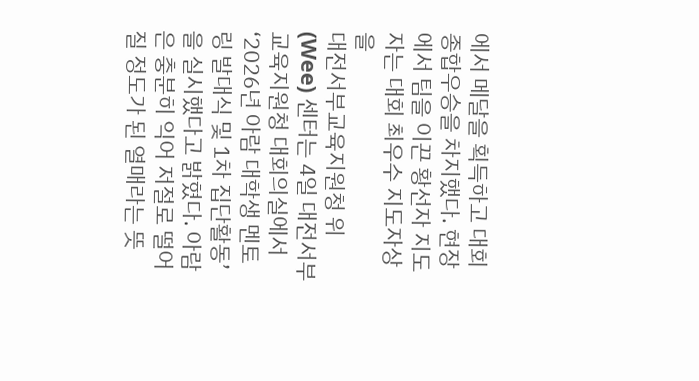에서 메달을 획득하고 대회 종합우승을 차지했다. 현장에서 팀을 이끈 황선자 지도자는 대회 최우수 지도자상을
대전서부교육지원청 위(Wee) 센터는 4일 대전서부교육지원청 대회의실에서 ‘2026년 아람 대학생 멘토링 발대식 및 1차 집단활동’을 실시했다고 밝혔다. 아람은 충분히 익어 저절로 떨어질 정도가 된 열매라는 뜻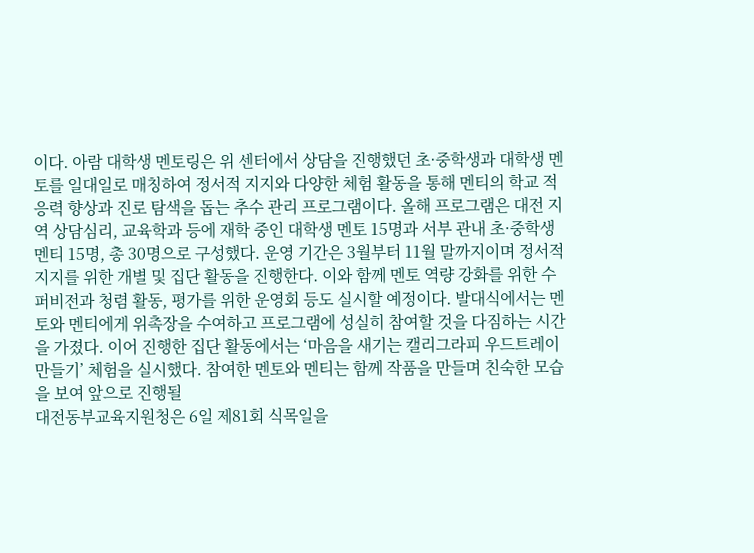이다. 아람 대학생 멘토링은 위 센터에서 상담을 진행했던 초·중학생과 대학생 멘토를 일대일로 매칭하여 정서적 지지와 다양한 체험 활동을 통해 멘티의 학교 적응력 향상과 진로 탐색을 돕는 추수 관리 프로그램이다. 올해 프로그램은 대전 지역 상담심리, 교육학과 등에 재학 중인 대학생 멘토 15명과 서부 관내 초·중학생 멘티 15명, 총 30명으로 구성했다. 운영 기간은 3월부터 11월 말까지이며 정서적 지지를 위한 개별 및 집단 활동을 진행한다. 이와 함께 멘토 역량 강화를 위한 수퍼비전과 청렴 활동, 평가를 위한 운영회 등도 실시할 예정이다. 발대식에서는 멘토와 멘티에게 위촉장을 수여하고 프로그램에 성실히 참여할 것을 다짐하는 시간을 가졌다. 이어 진행한 집단 활동에서는 ‘마음을 새기는 캘리그라피 우드트레이 만들기’ 체험을 실시했다. 참여한 멘토와 멘티는 함께 작품을 만들며 친숙한 모습을 보여 앞으로 진행될
대전동부교육지원청은 6일 제81회 식목일을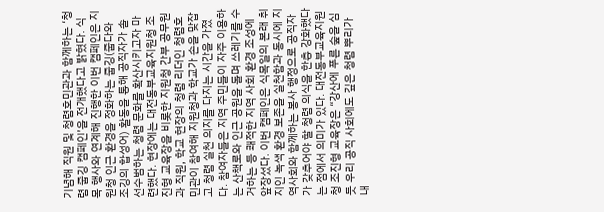기념해 직원 및 청렴호민관과 함께하는 ‘청렴 줍깅 캠페인’을 전개했다고 밝혔다. 식목 행사와 연계해 진행한 이번 캠페인은 지원청 인근 환경을 정화하는 줍깅(줍다와 조깅의 합성어) 활동을 통해 공직자가 솔선수범하는 청렴 문화를 확산시키고자 마련했다. 현장에는 대전동부교육지원청 조진형 교육장을 비롯한 지원청 간부 공무원과 직원, 학교 현장의 청렴 리더인 청렴호민관이 참여해 지원청과 학교가 손을 맞잡고 청렴 실천 의지를 다지는 시간을 가졌다. 참여자들은 지역 주민들이 자주 이용하는 산책로와 인근 공원을 돌며 쓰레기를 수거하는 등 쾌적한 지역 사회 환경 조성에 앞장섰다. 이번 캠페인은 식목일의 본래 취지인 녹색 환경 보존을 실천함과 동시에 지역사회와 함께하는 봉사 행정으로 공직자가 갖추어야 할 청렴 의식을 한층 강화했다는 점에서 의미가 있다. 대전동부교육지원청 조진형 교육장은 “강산에 푸른 숲을 심듯 우리 공직 사회에도 깊은 청렴 뿌리가 내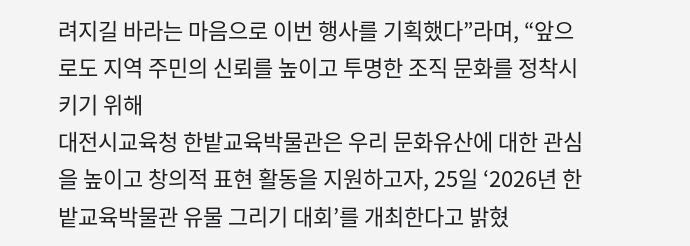려지길 바라는 마음으로 이번 행사를 기획했다”라며, “앞으로도 지역 주민의 신뢰를 높이고 투명한 조직 문화를 정착시키기 위해
대전시교육청 한밭교육박물관은 우리 문화유산에 대한 관심을 높이고 창의적 표현 활동을 지원하고자, 25일 ‘2026년 한밭교육박물관 유물 그리기 대회’를 개최한다고 밝혔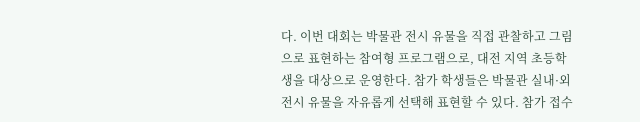다. 이번 대회는 박물관 전시 유물을 직접 관찰하고 그림으로 표현하는 참여형 프로그램으로, 대전 지역 초등학생을 대상으로 운영한다. 참가 학생들은 박물관 실내·외 전시 유물을 자유롭게 선택해 표현할 수 있다. 참가 접수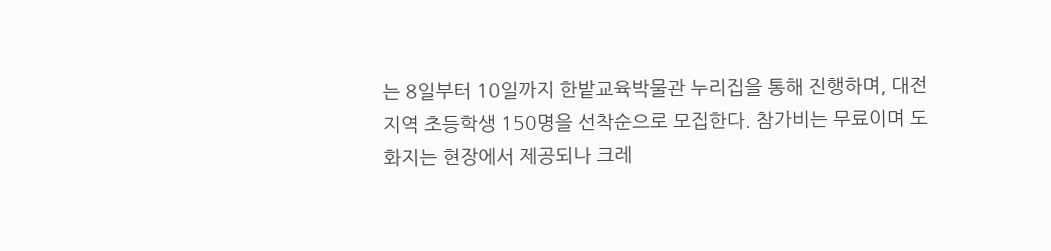는 8일부터 10일까지 한밭교육박물관 누리집을 통해 진행하며, 대전 지역 초등학생 150명을 선착순으로 모집한다. 참가비는 무료이며 도화지는 현장에서 제공되나 크레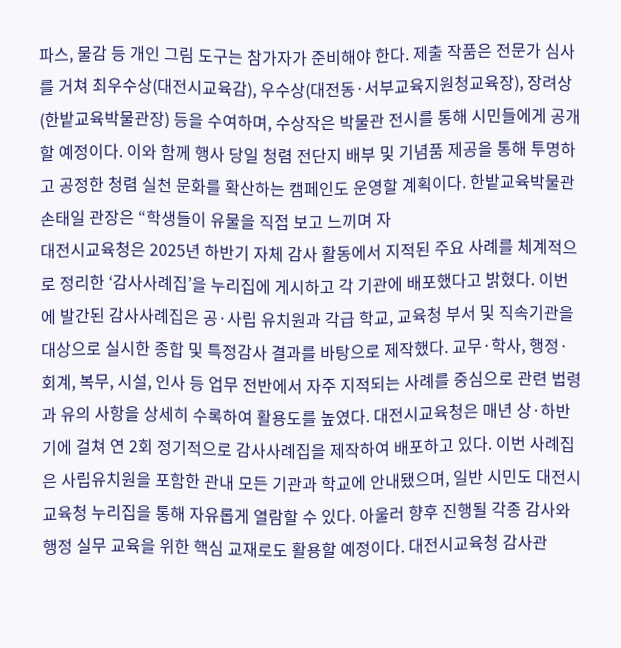파스, 물감 등 개인 그림 도구는 참가자가 준비해야 한다. 제출 작품은 전문가 심사를 거쳐 최우수상(대전시교육감), 우수상(대전동·서부교육지원청교육장), 장려상(한밭교육박물관장) 등을 수여하며, 수상작은 박물관 전시를 통해 시민들에게 공개할 예정이다. 이와 함께 행사 당일 청렴 전단지 배부 및 기념품 제공을 통해 투명하고 공정한 청렴 실천 문화를 확산하는 캠페인도 운영할 계획이다. 한밭교육박물관 손태일 관장은 “학생들이 유물을 직접 보고 느끼며 자
대전시교육청은 2025년 하반기 자체 감사 활동에서 지적된 주요 사례를 체계적으로 정리한 ‘감사사례집’을 누리집에 게시하고 각 기관에 배포했다고 밝혔다. 이번에 발간된 감사사례집은 공·사립 유치원과 각급 학교, 교육청 부서 및 직속기관을 대상으로 실시한 종합 및 특정감사 결과를 바탕으로 제작했다. 교무·학사, 행정·회계, 복무, 시설, 인사 등 업무 전반에서 자주 지적되는 사례를 중심으로 관련 법령과 유의 사항을 상세히 수록하여 활용도를 높였다. 대전시교육청은 매년 상·하반기에 걸쳐 연 2회 정기적으로 감사사례집을 제작하여 배포하고 있다. 이번 사례집은 사립유치원을 포함한 관내 모든 기관과 학교에 안내됐으며, 일반 시민도 대전시교육청 누리집을 통해 자유롭게 열람할 수 있다. 아울러 향후 진행될 각종 감사와 행정 실무 교육을 위한 핵심 교재로도 활용할 예정이다. 대전시교육청 감사관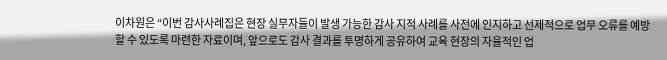이차원은 “이번 감사사례집은 현장 실무자들이 발생 가능한 감사 지적 사례를 사전에 인지하고 선제적으로 업무 오류를 예방할 수 있도록 마련한 자료이며, 앞으로도 감사 결과를 투명하게 공유하여 교육 현장의 자율적인 업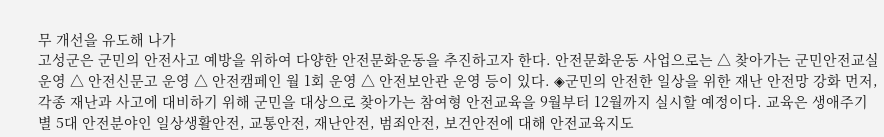무 개선을 유도해 나가
고성군은 군민의 안전사고 예방을 위하여 다양한 안전문화운동을 추진하고자 한다. 안전문화운동 사업으로는 △ 찾아가는 군민안전교실 운영 △ 안전신문고 운영 △ 안전캠페인 월 1회 운영 △ 안전보안관 운영 등이 있다. ◈군민의 안전한 일상을 위한 재난 안전망 강화 먼저, 각종 재난과 사고에 대비하기 위해 군민을 대상으로 찾아가는 참여형 안전교육을 9월부터 12월까지 실시할 예정이다. 교육은 생애주기별 5대 안전분야인 일상생활안전, 교통안전, 재난안전, 범죄안전, 보건안전에 대해 안전교육지도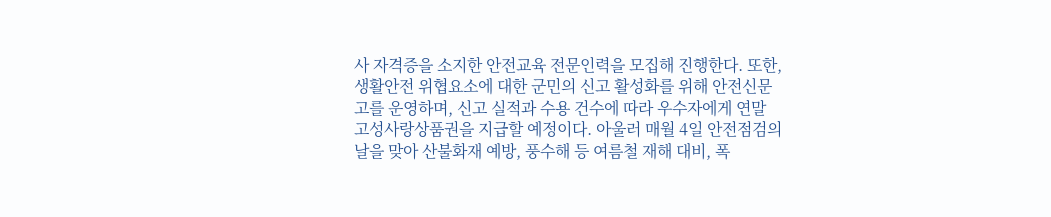사 자격증을 소지한 안전교육 전문인력을 모집해 진행한다. 또한, 생활안전 위협요소에 대한 군민의 신고 활성화를 위해 안전신문고를 운영하며, 신고 실적과 수용 건수에 따라 우수자에게 연말 고성사랑상품권을 지급할 예정이다. 아울러 매월 4일 안전점검의 날을 맞아 산불화재 예방, 풍수해 등 여름철 재해 대비, 폭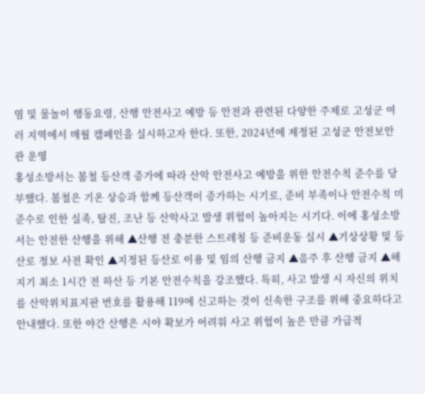염 및 물놀이 행동요령, 산행 안전사고 예방 등 안전과 관련된 다양한 주제로 고성군 여러 지역에서 매월 캠페인을 실시하고자 한다. 또한, 2024년에 제정된 고성군 안전보안관 운영
홍성소방서는 봄철 등산객 증가에 따라 산악 안전사고 예방을 위한 안전수칙 준수를 당부했다. 봄철은 기온 상승과 함께 등산객이 증가하는 시기로, 준비 부족이나 안전수칙 미준수로 인한 실족, 탈진, 조난 등 산악사고 발생 위험이 높아지는 시기다. 이에 홍성소방서는 안전한 산행을 위해 ▲산행 전 충분한 스트레칭 등 준비운동 실시 ▲기상상황 및 등산로 정보 사전 확인 ▲지정된 등산로 이용 및 임의 산행 금지 ▲음주 후 산행 금지 ▲해지기 최소 1시간 전 하산 등 기본 안전수칙을 강조했다. 특히, 사고 발생 시 자신의 위치를 산악위치표지판 번호를 활용해 119에 신고하는 것이 신속한 구조를 위해 중요하다고 안내했다. 또한 야간 산행은 시야 확보가 어려워 사고 위험이 높은 만큼 가급적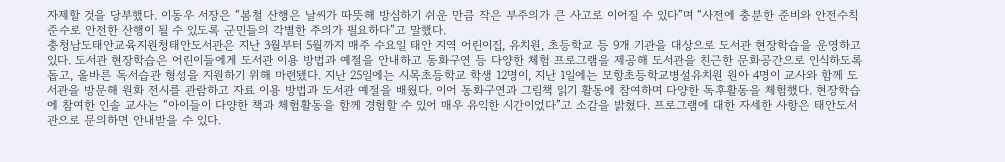자제할 것을 당부했다. 이동우 서장은 “봄철 산행은 날씨가 따뜻해 방심하기 쉬운 만큼 작은 부주의가 큰 사고로 이어질 수 있다”며 “사전에 충분한 준비와 안전수칙 준수로 안전한 산행이 될 수 있도록 군민들의 각별한 주의가 필요하다”고 말했다.
충청남도태안교육지원청태안도서관은 지난 3월부터 5월까지 매주 수요일 태안 지역 어린이집, 유치원, 초등학교 등 9개 기관을 대상으로 도서관 현장학습을 운영하고 있다. 도서관 현장학습은 어린이들에게 도서관 이용 방법과 예절을 안내하고 동화구연 등 다양한 체험 프로그램을 제공해 도서관을 친근한 문화공간으로 인식하도록 돕고, 올바른 독서습관 형성을 지원하기 위해 마련됐다. 지난 25일에는 시목초등학교 학생 12명이, 지난 1일에는 모항초등학교병설유치원 원아 4명이 교사와 함께 도서관을 방문해 원화 전시를 관람하고 자료 이용 방법과 도서관 예절을 배웠다. 이어 동화구연과 그림책 읽기 활동에 참여하며 다양한 독후활동을 체험했다. 현장학습에 참여한 인솔 교사는 “아이들이 다양한 책과 체험활동을 함께 경험할 수 있어 매우 유익한 시간이었다”고 소감을 밝혔다. 프로그램에 대한 자세한 사항은 태안도서관으로 문의하면 안내받을 수 있다.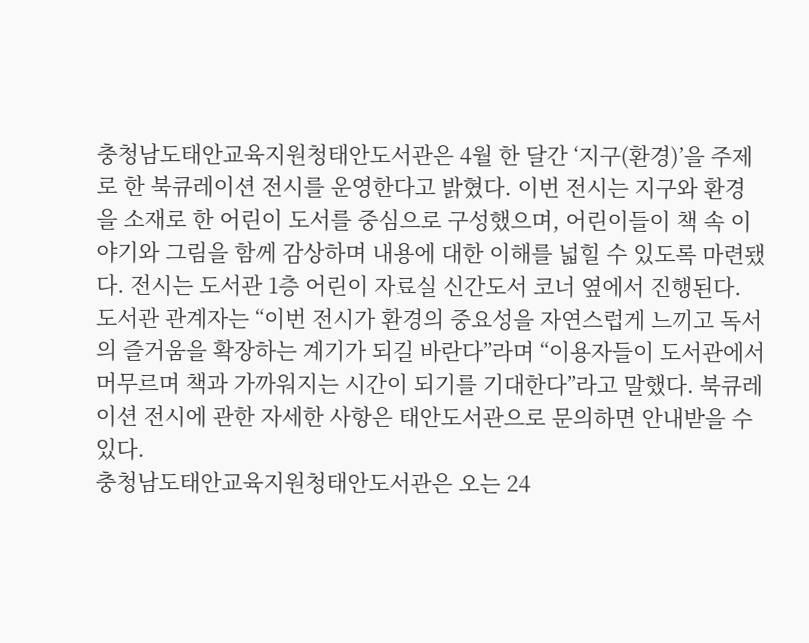충청남도태안교육지원청태안도서관은 4월 한 달간 ‘지구(환경)’을 주제로 한 북큐레이션 전시를 운영한다고 밝혔다. 이번 전시는 지구와 환경을 소재로 한 어린이 도서를 중심으로 구성했으며, 어린이들이 책 속 이야기와 그림을 함께 감상하며 내용에 대한 이해를 넓힐 수 있도록 마련됐다. 전시는 도서관 1층 어린이 자료실 신간도서 코너 옆에서 진행된다. 도서관 관계자는 “이번 전시가 환경의 중요성을 자연스럽게 느끼고 독서의 즐거움을 확장하는 계기가 되길 바란다”라며 “이용자들이 도서관에서 머무르며 책과 가까워지는 시간이 되기를 기대한다”라고 말했다. 북큐레이션 전시에 관한 자세한 사항은 태안도서관으로 문의하면 안내받을 수 있다.
충청남도태안교육지원청태안도서관은 오는 24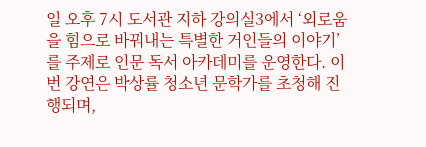일 오후 7시 도서관 지하 강의실3에서 ‘외로움을 힘으로 바꿔내는 특별한 거인들의 이야기’를 주제로 인문 독서 아카데미를 운영한다. 이번 강연은 박상률 청소년 문학가를 초청해 진행되며,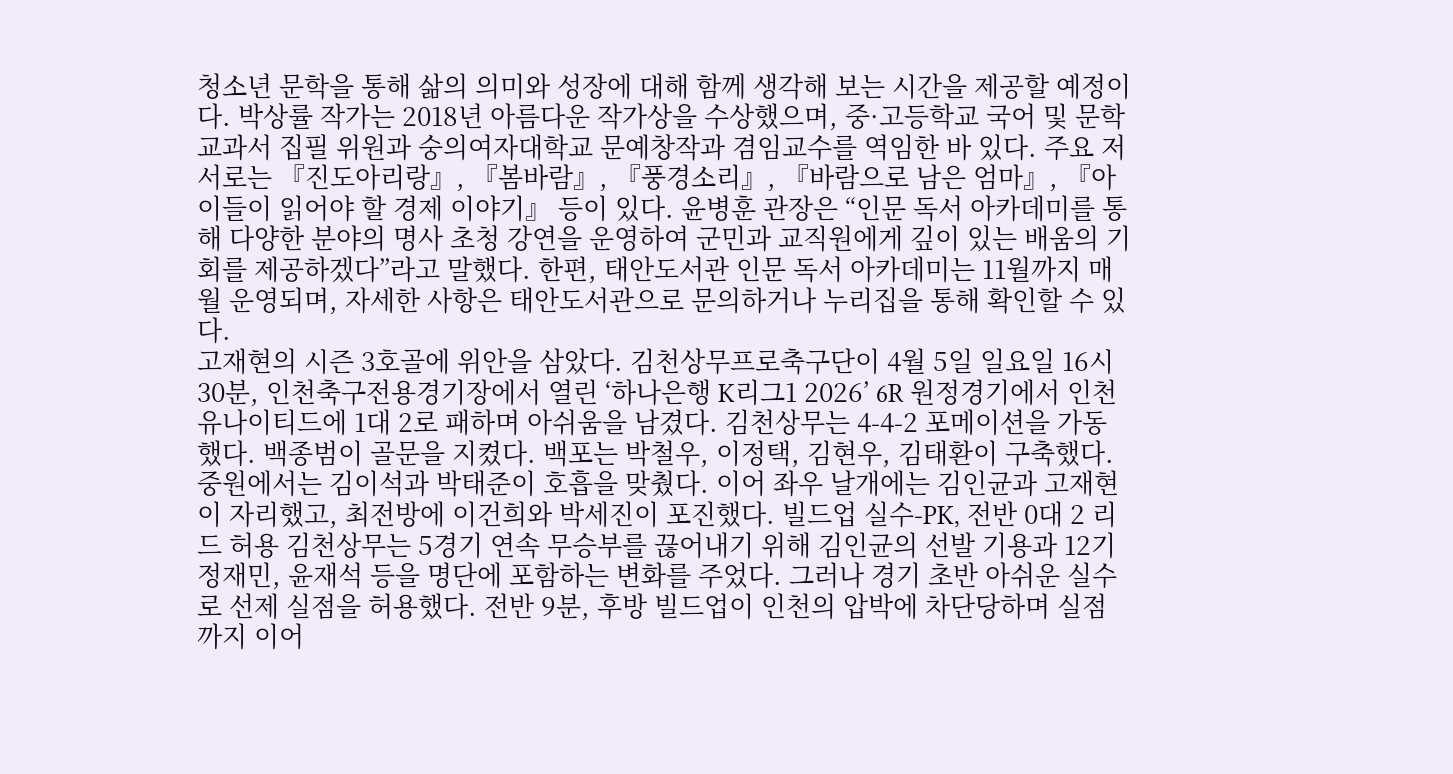청소년 문학을 통해 삶의 의미와 성장에 대해 함께 생각해 보는 시간을 제공할 예정이다. 박상률 작가는 2018년 아름다운 작가상을 수상했으며, 중·고등학교 국어 및 문학 교과서 집필 위원과 숭의여자대학교 문예창작과 겸임교수를 역임한 바 있다. 주요 저서로는 『진도아리랑』, 『봄바람』, 『풍경소리』, 『바람으로 남은 엄마』, 『아이들이 읽어야 할 경제 이야기』 등이 있다. 윤병훈 관장은 “인문 독서 아카데미를 통해 다양한 분야의 명사 초청 강연을 운영하여 군민과 교직원에게 깊이 있는 배움의 기회를 제공하겠다”라고 말했다. 한편, 태안도서관 인문 독서 아카데미는 11월까지 매월 운영되며, 자세한 사항은 태안도서관으로 문의하거나 누리집을 통해 확인할 수 있다.
고재현의 시즌 3호골에 위안을 삼았다. 김천상무프로축구단이 4월 5일 일요일 16시 30분, 인천축구전용경기장에서 열린 ‘하나은행 K리그1 2026’ 6R 원정경기에서 인천유나이티드에 1대 2로 패하며 아쉬움을 남겼다. 김천상무는 4-4-2 포메이션을 가동했다. 백종범이 골문을 지켰다. 백포는 박철우, 이정택, 김현우, 김태환이 구축했다. 중원에서는 김이석과 박태준이 호흡을 맞췄다. 이어 좌우 날개에는 김인균과 고재현이 자리했고, 최전방에 이건희와 박세진이 포진했다. 빌드업 실수-PK, 전반 0대 2 리드 허용 김천상무는 5경기 연속 무승부를 끊어내기 위해 김인균의 선발 기용과 12기 정재민, 윤재석 등을 명단에 포함하는 변화를 주었다. 그러나 경기 초반 아쉬운 실수로 선제 실점을 허용했다. 전반 9분, 후방 빌드업이 인천의 압박에 차단당하며 실점까지 이어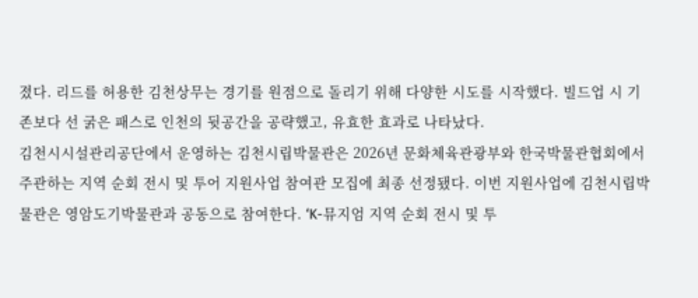졌다. 리드를 허용한 김천상무는 경기를 원점으로 돌리기 위해 다양한 시도를 시작했다. 빌드업 시 기존보다 선 굵은 패스로 인천의 뒷공간을 공략했고, 유효한 효과로 나타났다.
김천시시설관리공단에서 운영하는 김천시립박물관은 2026년 문화체육관광부와 한국박물관협회에서 주관하는 지역 순회 전시 및 투어 지원사업 참여관 모집에 최종 선정됐다. 이번 지원사업에 김천시립박물관은 영암도기박물관과 공동으로 참여한다. ‘K-뮤지엄 지역 순회 전시 및 투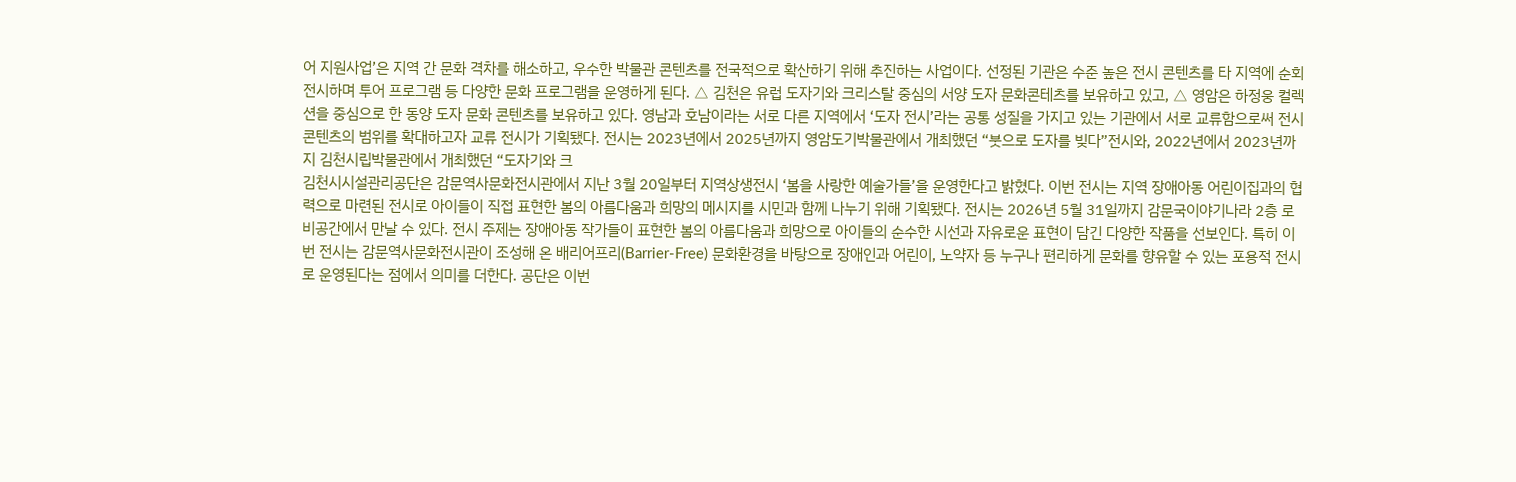어 지원사업’은 지역 간 문화 격차를 해소하고, 우수한 박물관 콘텐츠를 전국적으로 확산하기 위해 추진하는 사업이다. 선정된 기관은 수준 높은 전시 콘텐츠를 타 지역에 순회전시하며 투어 프로그램 등 다양한 문화 프로그램을 운영하게 된다. △ 김천은 유럽 도자기와 크리스탈 중심의 서양 도자 문화콘테츠를 보유하고 있고, △ 영암은 하정웅 컬렉션을 중심으로 한 동양 도자 문화 콘텐츠를 보유하고 있다. 영남과 호남이라는 서로 다른 지역에서 ‘도자 전시’라는 공통 성질을 가지고 있는 기관에서 서로 교류함으로써 전시 콘텐츠의 범위를 확대하고자 교류 전시가 기획됐다. 전시는 2023년에서 2025년까지 영암도기박물관에서 개최했던 “붓으로 도자를 빚다”전시와, 2022년에서 2023년까지 김천시립박물관에서 개최했던 “도자기와 크
김천시시설관리공단은 감문역사문화전시관에서 지난 3월 20일부터 지역상생전시 ‘봄을 사랑한 예술가들’을 운영한다고 밝혔다. 이번 전시는 지역 장애아동 어린이집과의 협력으로 마련된 전시로 아이들이 직접 표현한 봄의 아름다움과 희망의 메시지를 시민과 함께 나누기 위해 기획됐다. 전시는 2026년 5월 31일까지 감문국이야기나라 2층 로비공간에서 만날 수 있다. 전시 주제는 장애아동 작가들이 표현한 봄의 아름다움과 희망으로 아이들의 순수한 시선과 자유로운 표현이 담긴 다양한 작품을 선보인다. 특히 이번 전시는 감문역사문화전시관이 조성해 온 배리어프리(Barrier-Free) 문화환경을 바탕으로 장애인과 어린이, 노약자 등 누구나 편리하게 문화를 향유할 수 있는 포용적 전시로 운영된다는 점에서 의미를 더한다. 공단은 이번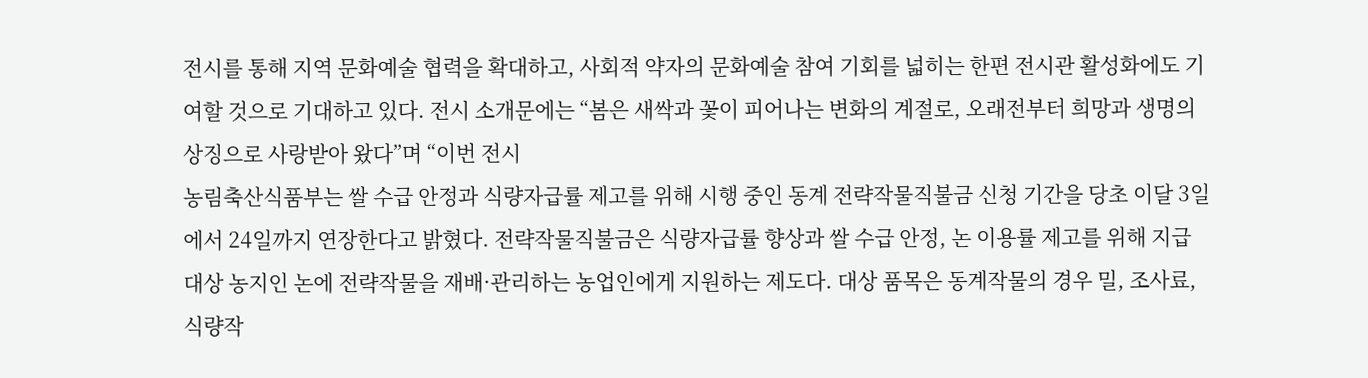전시를 통해 지역 문화예술 협력을 확대하고, 사회적 약자의 문화예술 참여 기회를 넓히는 한편 전시관 활성화에도 기여할 것으로 기대하고 있다. 전시 소개문에는 “봄은 새싹과 꽃이 피어나는 변화의 계절로, 오래전부터 희망과 생명의 상징으로 사랑받아 왔다”며 “이번 전시
농림축산식품부는 쌀 수급 안정과 식량자급률 제고를 위해 시행 중인 동계 전략작물직불금 신청 기간을 당초 이달 3일에서 24일까지 연장한다고 밝혔다. 전략작물직불금은 식량자급률 향상과 쌀 수급 안정, 논 이용률 제고를 위해 지급 대상 농지인 논에 전략작물을 재배·관리하는 농업인에게 지원하는 제도다. 대상 품목은 동계작물의 경우 밀, 조사료, 식량작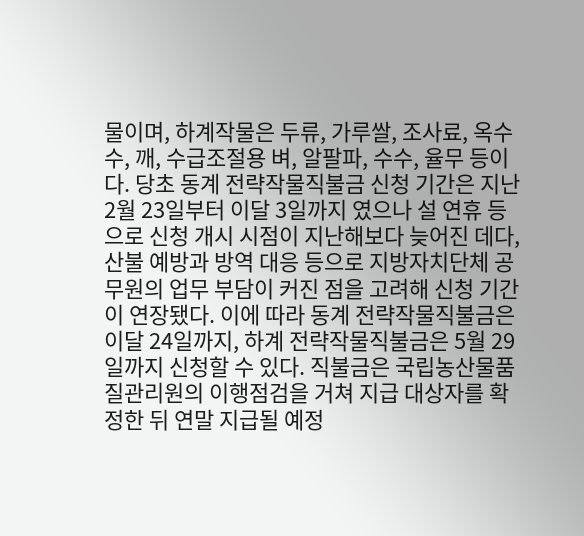물이며, 하계작물은 두류, 가루쌀, 조사료, 옥수수, 깨, 수급조절용 벼, 알팔파, 수수, 율무 등이다. 당초 동계 전략작물직불금 신청 기간은 지난 2월 23일부터 이달 3일까지 였으나 설 연휴 등으로 신청 개시 시점이 지난해보다 늦어진 데다, 산불 예방과 방역 대응 등으로 지방자치단체 공무원의 업무 부담이 커진 점을 고려해 신청 기간이 연장됐다. 이에 따라 동계 전략작물직불금은 이달 24일까지, 하계 전략작물직불금은 5월 29일까지 신청할 수 있다. 직불금은 국립농산물품질관리원의 이행점검을 거쳐 지급 대상자를 확정한 뒤 연말 지급될 예정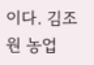이다. 김조원 농업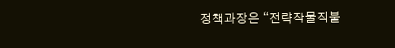정책과장은 “전략작물직불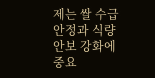제는 쌀 수급 안정과 식량안보 강화에 중요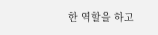한 역할을 하고